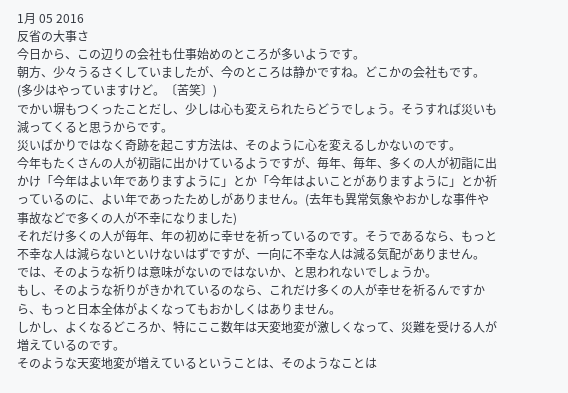1月 05 2016
反省の大事さ
今日から、この辺りの会社も仕事始めのところが多いようです。
朝方、少々うるさくしていましたが、今のところは静かですね。どこかの会社もです。(多少はやっていますけど。〔苦笑〕)
でかい塀もつくったことだし、少しは心も変えられたらどうでしょう。そうすれば災いも減ってくると思うからです。
災いばかりではなく奇跡を起こす方法は、そのように心を変えるしかないのです。
今年もたくさんの人が初詣に出かけているようですが、毎年、毎年、多くの人が初詣に出かけ「今年はよい年でありますように」とか「今年はよいことがありますように」とか祈っているのに、よい年であったためしがありません。(去年も異常気象やおかしな事件や事故などで多くの人が不幸になりました)
それだけ多くの人が毎年、年の初めに幸せを祈っているのです。そうであるなら、もっと不幸な人は減らないといけないはずですが、一向に不幸な人は減る気配がありません。
では、そのような祈りは意味がないのではないか、と思われないでしょうか。
もし、そのような祈りがきかれているのなら、これだけ多くの人が幸せを祈るんですから、もっと日本全体がよくなってもおかしくはありません。
しかし、よくなるどころか、特にここ数年は天変地変が激しくなって、災難を受ける人が増えているのです。
そのような天変地変が増えているということは、そのようなことは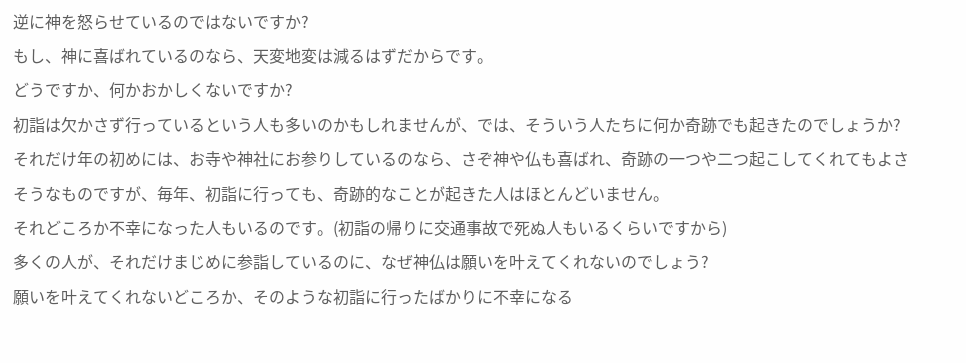逆に神を怒らせているのではないですか?
もし、神に喜ばれているのなら、天変地変は減るはずだからです。
どうですか、何かおかしくないですか?
初詣は欠かさず行っているという人も多いのかもしれませんが、では、そういう人たちに何か奇跡でも起きたのでしょうか?
それだけ年の初めには、お寺や神社にお参りしているのなら、さぞ神や仏も喜ばれ、奇跡の一つや二つ起こしてくれてもよさそうなものですが、毎年、初詣に行っても、奇跡的なことが起きた人はほとんどいません。
それどころか不幸になった人もいるのです。(初詣の帰りに交通事故で死ぬ人もいるくらいですから)
多くの人が、それだけまじめに参詣しているのに、なぜ神仏は願いを叶えてくれないのでしょう?
願いを叶えてくれないどころか、そのような初詣に行ったばかりに不幸になる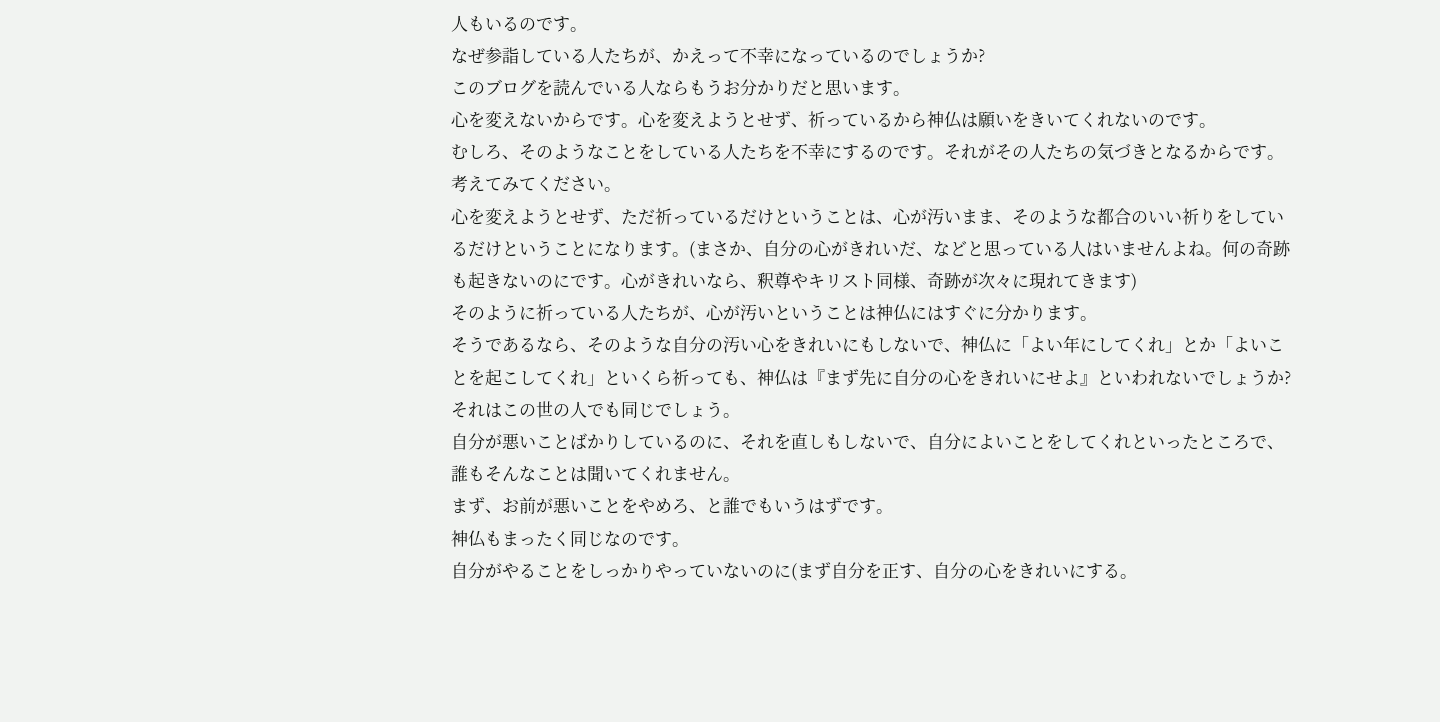人もいるのです。
なぜ参詣している人たちが、かえって不幸になっているのでしょうか?
このブログを読んでいる人ならもうお分かりだと思います。
心を変えないからです。心を変えようとせず、祈っているから神仏は願いをきいてくれないのです。
むしろ、そのようなことをしている人たちを不幸にするのです。それがその人たちの気づきとなるからです。
考えてみてください。
心を変えようとせず、ただ祈っているだけということは、心が汚いまま、そのような都合のいい祈りをしているだけということになります。(まさか、自分の心がきれいだ、などと思っている人はいませんよね。何の奇跡も起きないのにです。心がきれいなら、釈尊やキリスト同様、奇跡が次々に現れてきます)
そのように祈っている人たちが、心が汚いということは神仏にはすぐに分かります。
そうであるなら、そのような自分の汚い心をきれいにもしないで、神仏に「よい年にしてくれ」とか「よいことを起こしてくれ」といくら祈っても、神仏は『まず先に自分の心をきれいにせよ』といわれないでしょうか?
それはこの世の人でも同じでしょう。
自分が悪いことばかりしているのに、それを直しもしないで、自分によいことをしてくれといったところで、誰もそんなことは聞いてくれません。
まず、お前が悪いことをやめろ、と誰でもいうはずです。
神仏もまったく同じなのです。
自分がやることをしっかりやっていないのに(まず自分を正す、自分の心をきれいにする。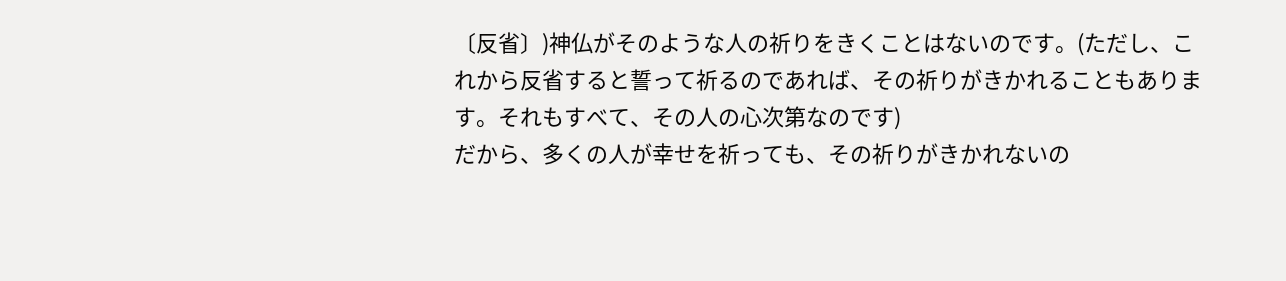〔反省〕)神仏がそのような人の祈りをきくことはないのです。(ただし、これから反省すると誓って祈るのであれば、その祈りがきかれることもあります。それもすべて、その人の心次第なのです)
だから、多くの人が幸せを祈っても、その祈りがきかれないの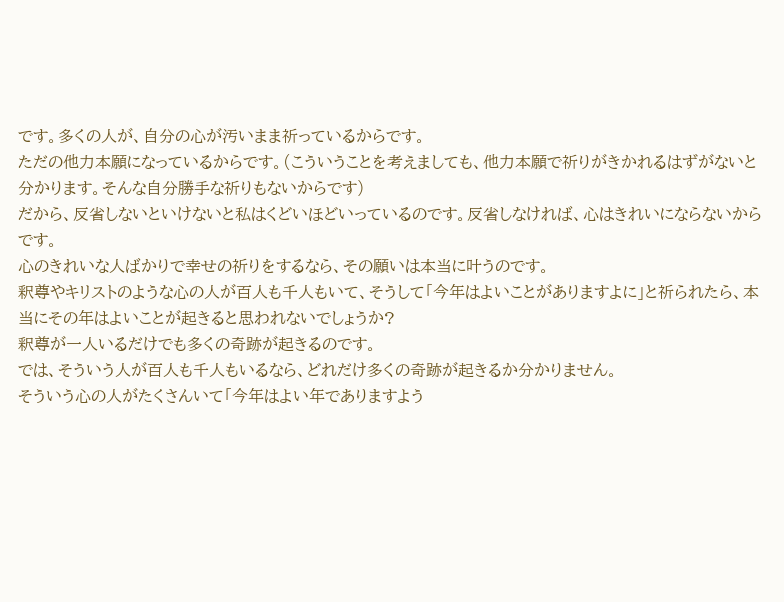です。多くの人が、自分の心が汚いまま祈っているからです。
ただの他力本願になっているからです。(こういうことを考えましても、他力本願で祈りがきかれるはずがないと分かります。そんな自分勝手な祈りもないからです)
だから、反省しないといけないと私はくどいほどいっているのです。反省しなければ、心はきれいにならないからです。
心のきれいな人ばかりで幸せの祈りをするなら、その願いは本当に叶うのです。
釈尊やキリストのような心の人が百人も千人もいて、そうして「今年はよいことがありますよに」と祈られたら、本当にその年はよいことが起きると思われないでしょうか?
釈尊が一人いるだけでも多くの奇跡が起きるのです。
では、そういう人が百人も千人もいるなら、どれだけ多くの奇跡が起きるか分かりません。
そういう心の人がたくさんいて「今年はよい年でありますよう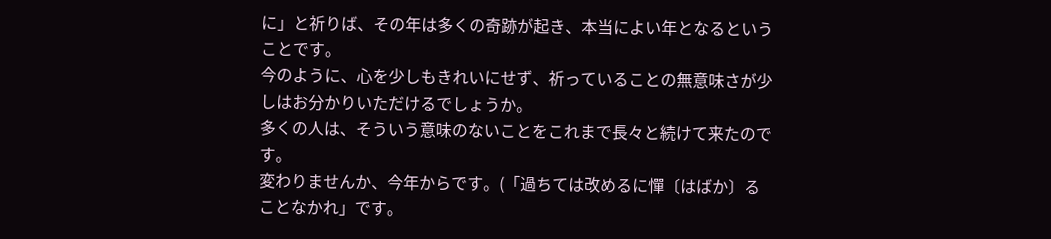に」と祈りば、その年は多くの奇跡が起き、本当によい年となるということです。
今のように、心を少しもきれいにせず、祈っていることの無意味さが少しはお分かりいただけるでしょうか。
多くの人は、そういう意味のないことをこれまで長々と続けて来たのです。
変わりませんか、今年からです。(「過ちては改めるに憚〔はばか〕ることなかれ」です。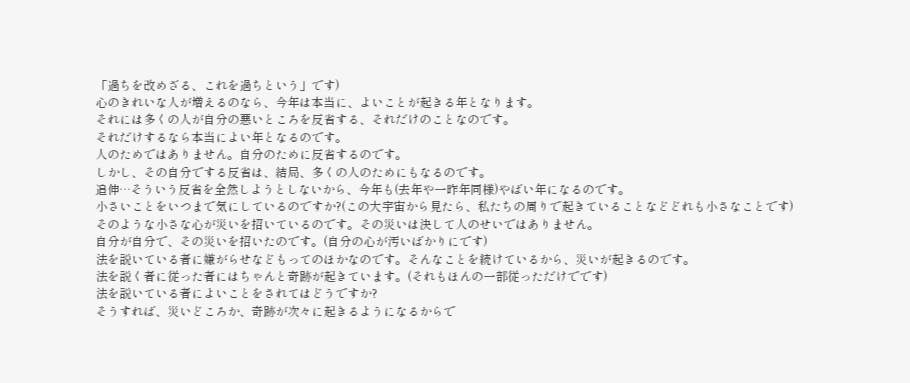「過ちを改めざる、これを過ちという」です)
心のきれいな人が増えるのなら、今年は本当に、よいことが起きる年となります。
それには多くの人が自分の悪いところを反省する、それだけのことなのです。
それだけするなら本当によい年となるのです。
人のためではありません。自分のために反省するのです。
しかし、その自分でする反省は、結局、多くの人のためにもなるのです。
追伸…そういう反省を全然しようとしないから、今年も(去年や一昨年同様)やばい年になるのです。
小さいことをいつまで気にしているのですか?(この大宇宙から見たら、私たちの周りで起きていることなどどれも小さなことです)
そのような小さな心が災いを招いているのです。その災いは決して人のせいではありません。
自分が自分で、その災いを招いたのです。(自分の心が汚いばかりにです)
法を説いている者に嫌がらせなどもってのほかなのです。そんなことを続けているから、災いが起きるのです。
法を説く者に従った者にはちゃんと奇跡が起きています。(それもほんの一部従っただけでです)
法を説いている者によいことをされてはどうですか?
そうすれば、災いどころか、奇跡が次々に起きるようになるからで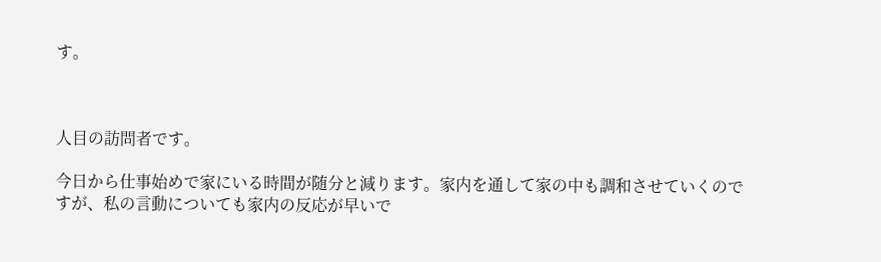す。



人目の訪問者です。

今日から仕事始めで家にいる時間が随分と減ります。家内を通して家の中も調和させていくのですが、私の言動についても家内の反応が早いで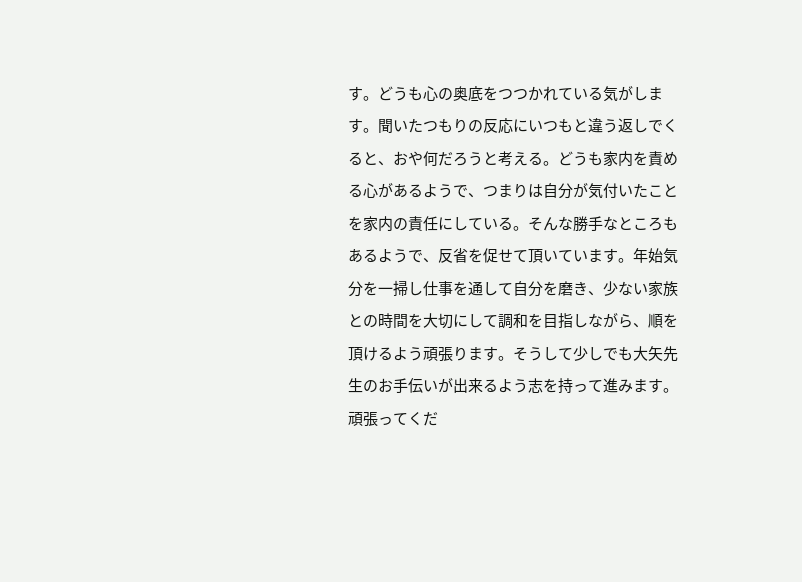す。どうも心の奥底をつつかれている気がします。聞いたつもりの反応にいつもと違う返しでくると、おや何だろうと考える。どうも家内を責める心があるようで、つまりは自分が気付いたことを家内の責任にしている。そんな勝手なところもあるようで、反省を促せて頂いています。年始気分を一掃し仕事を通して自分を磨き、少ない家族との時間を大切にして調和を目指しながら、順を頂けるよう頑張ります。そうして少しでも大矢先生のお手伝いが出来るよう志を持って進みます。
頑張ってくだ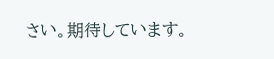さい。期待しています。